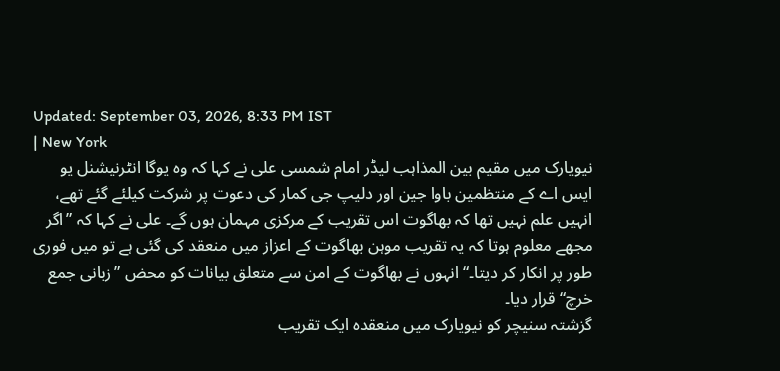Updated: September 03, 2026, 8:33 PM IST
| New York
نیویارک میں مقیم بین المذاہب لیڈر امام شمسی علی نے کہا کہ وہ یوگا انٹرنیشنل یو ایس اے کے منتظمین باوا جین اور دلیپ جی کمار کی دعوت پر شرکت کیلئے گئے تھے، انہیں علم نہیں تھا کہ بھاگوت اس تقریب کے مرکزی مہمان ہوں گے۔ علی نے کہا کہ ”اگر مجھے معلوم ہوتا کہ یہ تقریب موہن بھاگوت کے اعزاز میں منعقد کی گئی ہے تو میں فوری طور پر انکار کر دیتا۔“ انہوں نے بھاگوت کے امن سے متعلق بیانات کو محض ”زبانی جمع خرچ“ قرار دیا۔
گزشتہ سنیچر کو نیویارک میں منعقدہ ایک تقریب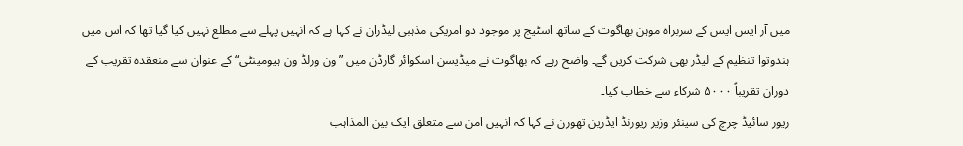میں آر ایس ایس کے سربراہ موہن بھاگوت کے ساتھ اسٹیج پر موجود دو امریکی مذہبی لیڈران نے کہا ہے کہ انہیں پہلے سے مطلع نہیں کیا گیا تھا کہ اس میں ہندوتوا تنظیم کے لیڈر بھی شرکت کریں گے۔ واضح رہے کہ بھاگوت نے میڈیسن اسکوائر گارڈن میں ”ون ورلڈ ون ہیومینٹی“ کے عنوان سے منعقدہ تقریب کے دوران تقریباً ۵۰۰۰ شرکاء سے خطاب کیا۔
ریور سائیڈ چرچ کی سینئر وزیر ریورنڈ ایڈرین تھورن نے کہا کہ انہیں امن سے متعلق ایک بین المذاہب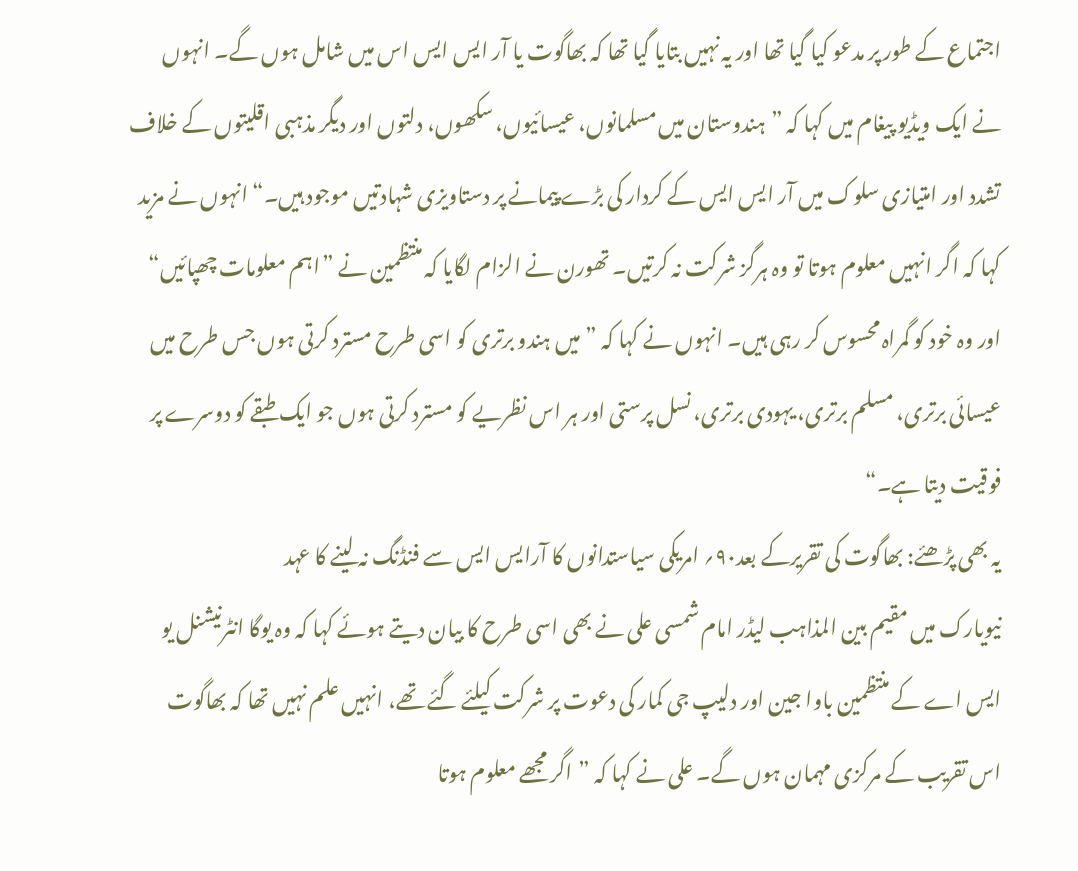اجتماع کے طور پر مدعو کیا گیا تھا اور یہ نہیں بتایا گیا تھا کہ بھاگوت یا آر ایس ایس اس میں شامل ہوں گے۔ انہوں نے ایک ویڈیو پیغام میں کہا کہ ”ہندوستان میں مسلمانوں، عیسائیوں، سکھوں، دلتوں اور دیگر مذہبی اقلیتوں کے خلاف تشدد اور امتیازی سلوک میں آر ایس ایس کے کردار کی بڑے پیمانے پر دستاویزی شہادتیں موجود ہیں۔“ انہوں نے مزید کہا کہ اگر انہیں معلوم ہوتا تو وہ ہرگز شرکت نہ کرتیں۔ تھورن نے الزام لگایا کہ منتظمین نے ”اہم معلومات چھپائیں“ اور وہ خود کو گمراہ محسوس کر رہی ہیں۔ انہوں نے کہا کہ ”میں ہندو برتری کو اسی طرح مسترد کرتی ہوں جس طرح میں عیسائی برتری، مسلم برتری، یہودی برتری، نسل پرستی اور ہر اس نظریے کو مسترد کرتی ہوں جو ایک طبقے کو دوسرے پر فوقیت دیتا ہے۔“
یہ بھی پڑھئے: بھاگوت کی تقریرکے بعد۹۰؍ امریکی سیاستدانوں کا آرایس ایس سے فنڈنگ نہ لینے کا عہد
نیویارک میں مقیم بین المذاہب لیڈر امام شمسی علی نے بھی اسی طرح کا بیان دیتے ہوئے کہا کہ وہ یوگا انٹرنیشنل یو ایس اے کے منتظمین باوا جین اور دلیپ جی کمار کی دعوت پر شرکت کیلئے گئے تھے، انہیں علم نہیں تھا کہ بھاگوت اس تقریب کے مرکزی مہمان ہوں گے۔ علی نے کہا کہ ”اگر مجھے معلوم ہوتا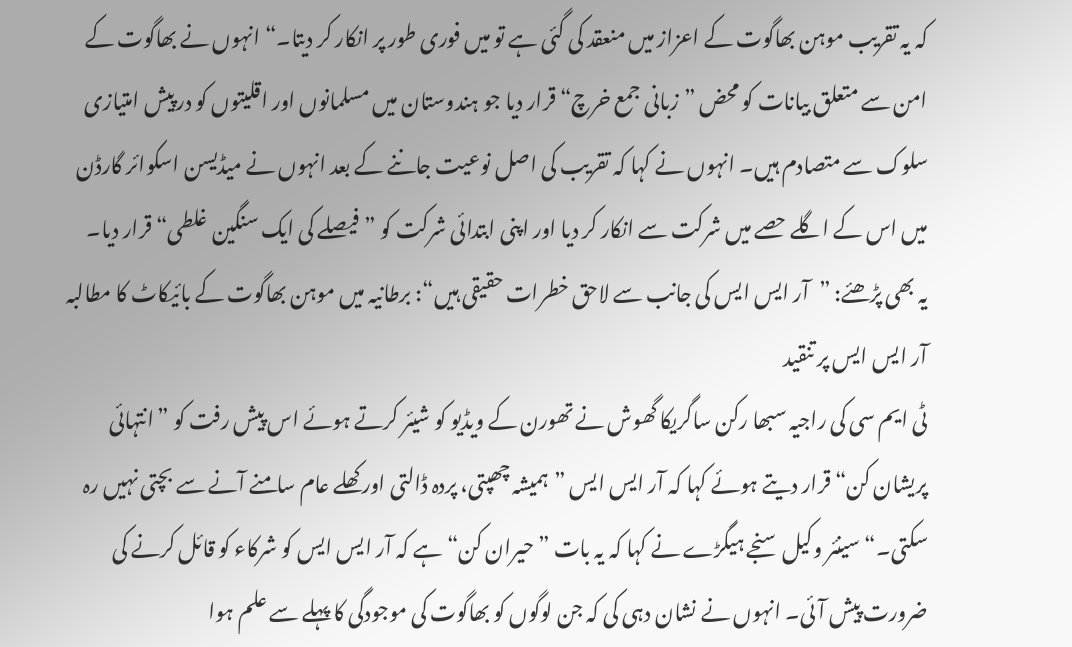کہ یہ تقریب موہن بھاگوت کے اعزاز میں منعقد کی گئی ہے تو میں فوری طور پر انکار کر دیتا۔“ انہوں نے بھاگوت کے امن سے متعلق بیانات کو محض ”زبانی جمع خرچ“ قرار دیا جو ہندوستان میں مسلمانوں اور اقلیتوں کو درپیش امتیازی سلوک سے متصادم ہیں۔ انہوں نے کہا کہ تقریب کی اصل نوعیت جاننے کے بعد انہوں نے میڈیسن اسکوائر گارڈن میں اس کے اگلے حصے میں شرکت سے انکار کر دیا اور اپنی ابتدائی شرکت کو ”فیصلے کی ایک سنگین غلطی“ قرار دیا۔
یہ بھی پڑھئے: ”آر ایس ایس کی جانب سے لاحق خطرات حقیقی ہیں“: برطانیہ میں موہن بھاگوت کے بائیکاٹ کا مطالبہ
آر ایس ایس پر تنقید
ٹی ایم سی کی راجیہ سبھا رکن ساگریکا گھوش نے تھورن کے ویڈیو کو شیئر کرتے ہوئے اس پیش رفت کو ”انتہائی پریشان کن“ قرار دیتے ہوئے کہا کہ آر ایس ایس ”ہمیشہ چھپتی، پردہ ڈالتی اور کھلے عام سامنے آنے سے بچتی نہیں رہ سکتی۔“ سینئر وکیل سنجے ہیگڑے نے کہا کہ یہ بات ”حیران کن“ ہے کہ آر ایس ایس کو شرکاء کو قائل کرنے کی ضرورت پیش آئی۔ انہوں نے نشان دہی کی کہ جن لوگوں کو بھاگوت کی موجودگی کا پہلے سے علم ہوا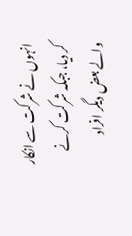انہوں نے شرکت سے انکار کر دیا، جبکہ شرکت کرنے والے بعض دیگر افراد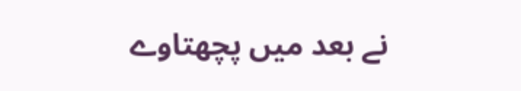نے بعد میں پچھتاوے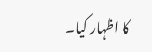کا اظہار کیا۔